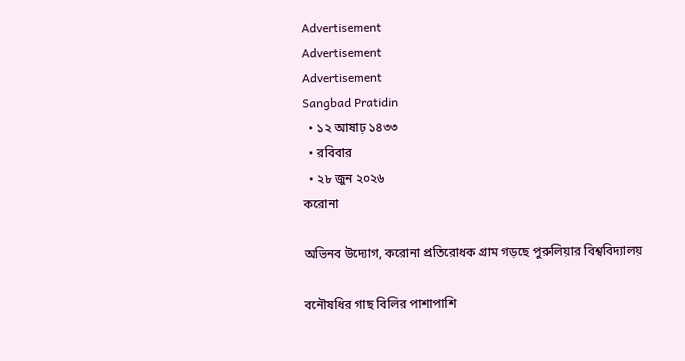Advertisement
Advertisement
Advertisement
Sangbad Pratidin
  • ১২ আষাঢ় ১৪৩৩
  • রবিবার
  • ২৮ জুন ২০২৬
করোনা

অভিনব উদ্যোগ, করোনা প্রতিরোধক গ্রাম গড়ছে পুরুলিয়ার বিশ্ববিদ্যালয়

বনৌষধির গাছ বিলির পাশাপাশি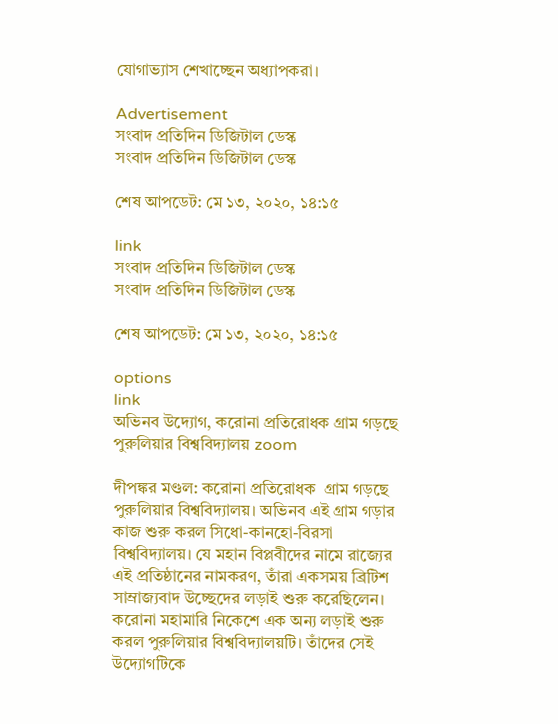যোগাভ্যাস শেখাচ্ছেন অধ্যাপকরা।

Advertisement
সংবাদ প্রতিদিন ডিজিটাল ডেস্ক
সংবাদ প্রতিদিন ডিজিটাল ডেস্ক

শেষ আপডেট: মে ১৩, ২০২০, ১৪:১৫

link
সংবাদ প্রতিদিন ডিজিটাল ডেস্ক
সংবাদ প্রতিদিন ডিজিটাল ডেস্ক

শেষ আপডেট: মে ১৩, ২০২০, ১৪:১৫

options
link
অভিনব উদ্যোগ, করোনা প্রতিরোধক গ্রাম গড়ছে পুরুলিয়ার বিশ্ববিদ্যালয় zoom

দীপঙ্কর মণ্ডল: করোনা প্রতিরোধক  গ্রাম গড়ছে পুরুলিয়ার বিশ্ববিদ্যালয়। অভিনব এই গ্রাম গড়ার কাজ শুরু করল সিধো-কানহো-বিরসা বিশ্ববিদ্যালয়। যে মহান বিপ্লবীদের নামে রাজ্যের এই প্রতিষ্ঠানের নামকরণ, তাঁরা একসময় ব্রিটিশ সাম্রাজ্যবাদ উচ্ছেদের লড়াই শুরু করেছিলেন। করোনা মহামারি নিকেশে এক অন্য লড়াই শুরু করল পুরুলিয়ার বিশ্ববিদ্যালয়টি। তাঁদের সেই উদ্যোগটিকে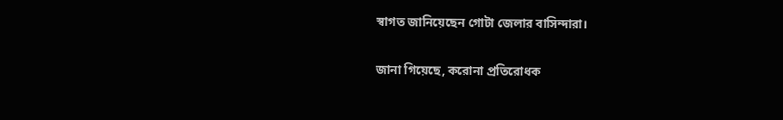স্বাগত জানিয়েছেন গোটা জেলার বাসিন্দারা।

জানা গিয়েছে, করোনা প্রতিরোধক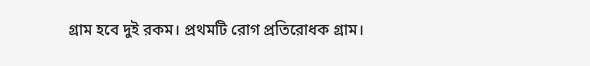গ্রাম হবে দুই রকম। প্রথমটি রোগ প্রতিরোধক গ্রাম।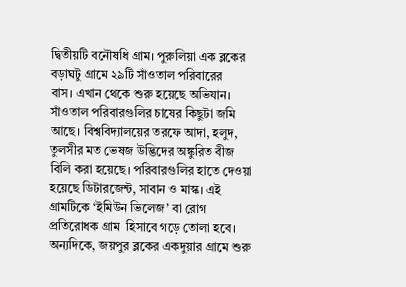দ্বিতীয়টি বনৌষধি গ্রাম। পুরুলিয়া এক ব্লকের বড়াঘটু গ্রামে ২৯টি সাঁওতাল পরিবারের
বাস। এখান থেকে শুরু হয়েছে অভিযান। সাঁওতাল পরিবারগুলির চাষের কিছুটা জমি আছে। বিশ্ববিদ্যালয়ের তরফে আদা, হলুদ, তুলসীর মত ভেষজ উদ্ভিদের অঙ্কুরিত বীজ বিলি করা হয়েছে। পরিবারগুলির হাতে দেওয়া হয়েছে ডিটারজেন্ট, সাবান ও মাস্ক। এই গ্রামটিকে ‘ইমিউন ভিলেজ’ বা রোগ প্রতিরোধক গ্রাম  হিসাবে গড়ে তোলা হবে। অন্যদিকে, জয়পুর ব্লকের একদুয়ার গ্রামে শুরু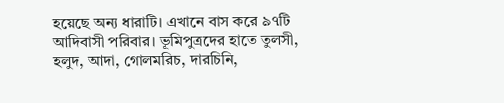হয়েছে অন্য ধারাটি। এখানে বাস করে ৯৭টি আদিবাসী পরিবার। ভূমিপুত্রদের হাতে তুলসী, হলুদ, আদা, গোলমরিচ, দারচিনি,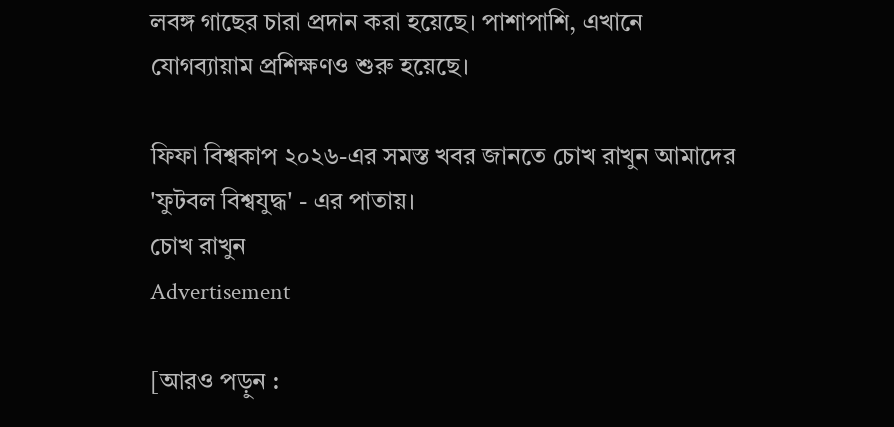লবঙ্গ গাছের চারা প্রদান করা হয়েছে। পাশাপাশি, এখানে যোগব্যায়াম প্রশিক্ষণও শুরু হয়েছে।

ফিফা বিশ্বকাপ ২০২৬-এর সমস্ত খবর জানতে চোখ রাখুন আমাদের 'ফুটবল বিশ্বযুদ্ধ' - এর পাতায়।
চোখ রাখুন
Advertisement

[আরও পড়ুন :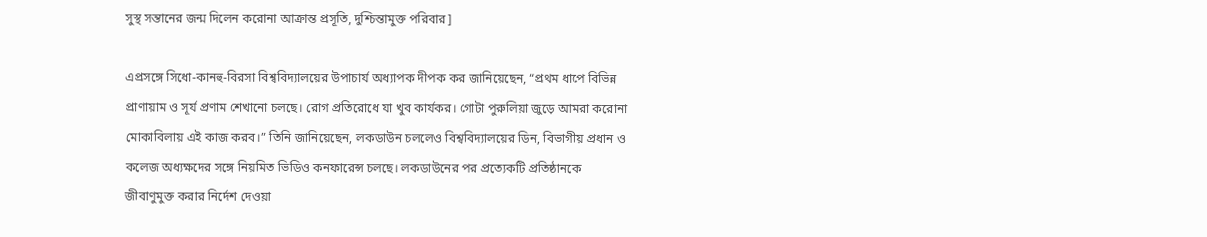সুস্থ সন্তানের জন্ম দিলেন করোনা আক্রান্ত প্রসূতি, দুশ্চিন্তামুক্ত পরিবার]

এপ্রসঙ্গে সিধো-কানহু-বিরসা বিশ্ববিদ্যালয়ের উপাচার্য অধ্যাপক দীপক কর জানিয়েছেন, “প্রথম ধাপে বিভিন্ন প্রাণায়াম ও সূর্য প্রণাম শেখানো চলছে। রোগ প্রতিরোধে যা খুব কার্যকর। গোটা পুরুলিয়া জুড়ে আমরা করোনা মোকাবিলায় এই কাজ করব।” তিনি জানিয়েছেন, লকডাউন চললেও বিশ্ববিদ্যালয়ের ডিন, বিভাগীয় প্রধান ও কলেজ অধ্যক্ষদের সঙ্গে নিয়মিত ভিডিও কনফারেন্স চলছে। লকডাউনের পর প্রত্যেকটি প্রতিষ্ঠানকে জীবাণুমুক্ত করার নির্দেশ দেওয়া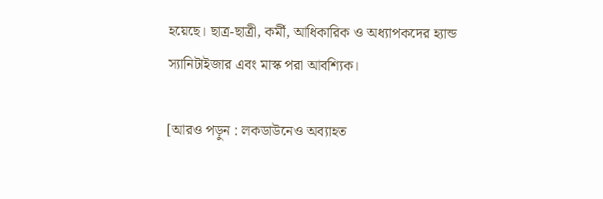হয়েছে। ছাত্র-ছাত্রী, কর্মী, আধিকারিক ও অধ্যাপকদের হ্যান্ড স্যানিটাইজার এবং মাস্ক পরা আবশ্যিক।

[আরও পড়ুন : লকডাউনেও অব্যাহত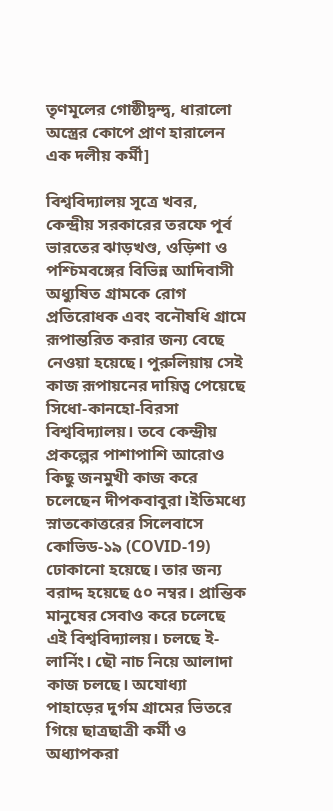তৃণমূলের গোষ্ঠীদ্বন্দ্ব, ধারালো অস্ত্রের কোপে প্রাণ হারালেন এক দলীয় কর্মী]

বিশ্ববিদ্যালয় সূত্রে খবর, কেন্দ্রীয় সরকারের তরফে পূর্ব ভারতের ঝাড়খণ্ড, ওড়িশা ও পশ্চিমবঙ্গের বিভিন্ন আদিবাসী অধ্যুষিত গ্রামকে রোগ প্রতিরোধক এবং বনৌষধি গ্রামে
রূপান্তরিত করার জন্য বেছে নেওয়া হয়েছে। পুরুলিয়ায় সেই কাজ রূপায়নের দায়িত্ব পেয়েছে সিধো-কানহো-বিরসা বিশ্ববিদ্যালয়। তবে কেন্দ্রীয় প্রকল্পের পাশাপাশি আরোও কিছু জনমুখী কাজ করে চলেছেন দীপকবাবুরা।ইতিমধ্যে স্নাতকোত্তরের সিলেবাসে কোভিড-১৯ (COVID-19) ঢোকানো হয়েছে। তার জন্য বরাদ্দ হয়েছে ৫০ নম্বর। প্রান্তিক মানুষের সেবাও করে চলেছে এই বিশ্ববিদ্যালয়। চলছে ই-লার্নিং। ছৌ নাচ নিয়ে আলাদা কাজ চলছে। অযোধ্যা পাহাড়ের দুর্গম গ্রামের ভিতরে গিয়ে ছাত্রছাত্রী কর্মী ও অধ্যাপকরা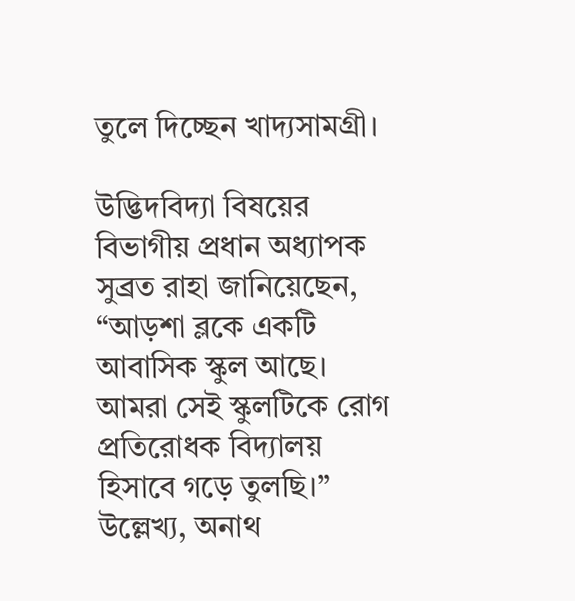তুলে দিচ্ছেন খাদ্যসামগ্রী।

উদ্ভিদবিদ্যা বিষয়ের বিভাগীয় প্রধান অধ্যাপক সুব্রত রাহা জানিয়েছেন, “আড়শা ব্লকে একটি আবাসিক স্কুল আছে। আমরা সেই স্কুলটিকে রোগ প্রতিরোধক বিদ্যালয় হিসাবে গড়ে তুলছি।” উল্লেখ্য, অনাথ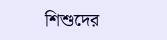শিশুদের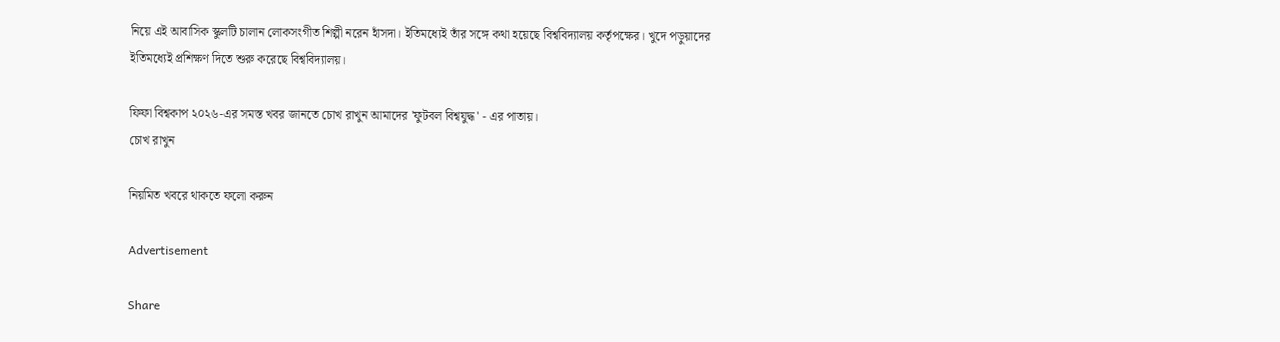নিয়ে এই আবাসিক স্কুলটি চালান লোকসংগীত শিল্পী নরেন হাঁসদা। ইতিমধ্যেই তাঁর সঙ্গে কথা হয়েছে বিশ্ববিদ্যালয় কর্তৃপক্ষের। খুদে পড়ুয়াদের
ইতিমধ্যেই প্রশিক্ষণ দিতে শুরু করেছে বিশ্ববিদ্যালয়।

ফিফা বিশ্বকাপ ২০২৬-এর সমস্ত খবর জানতে চোখ রাখুন আমাদের 'ফুটবল বিশ্বযুদ্ধ' - এর পাতায়।
চোখ রাখুন

নিয়মিত খবরে থাকতে ফলো করুন

Advertisement

Share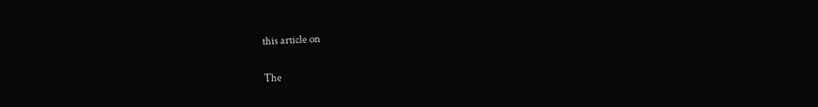this article on

The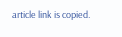article link is copied.